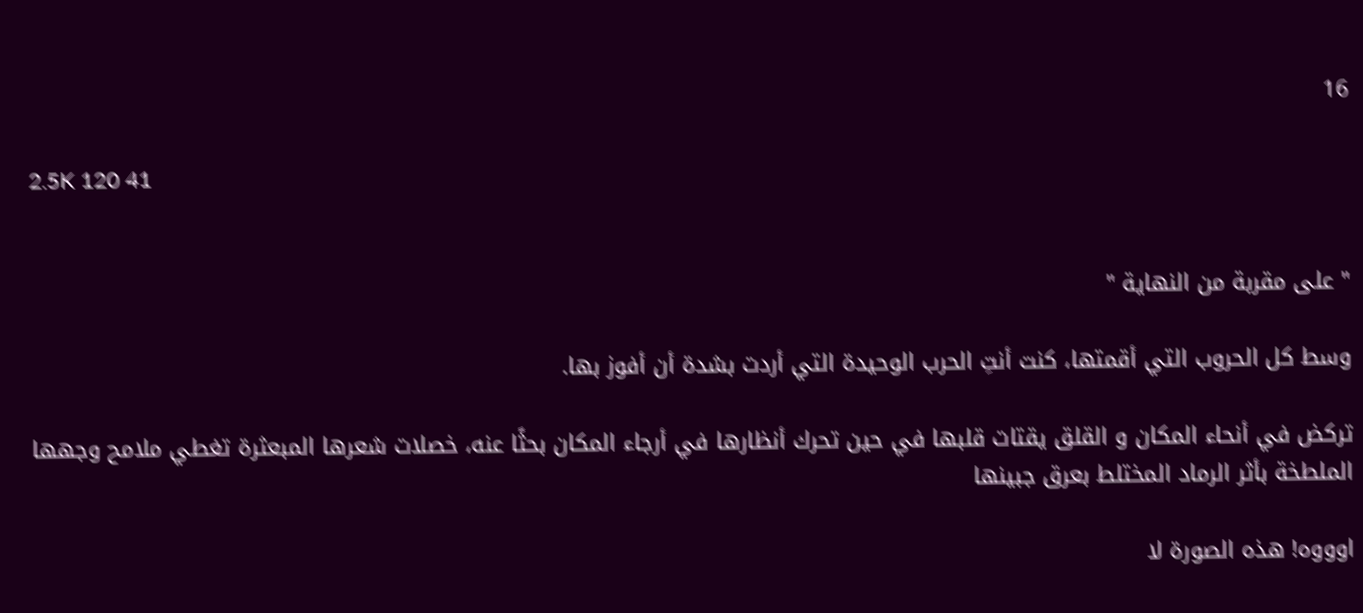16

2.5K 120 41


" على مقربة من النهاية "

وسط كل الحروب التي أقمتها، كنت أنتِ الحرب الوحيدة التي أردت بشدة أن أفوز بها.

تركض في أنحاء المكان و القلق يقتات قلبها في حين تحرك أنظارها في أرجاء المكان بحثًا عنه، خصلات شعرها المبعثرة تغطي ملامح وجهها الملطخة بأثر الرماد المختلط بعرق جبينها

اوووه! هذه الصورة لا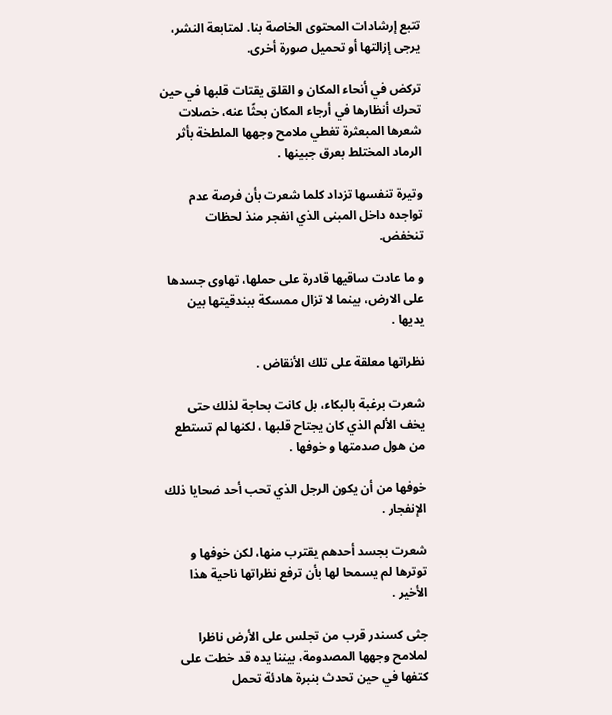تتبع إرشادات المحتوى الخاصة بنا. لمتابعة النشر، يرجى إزالتها أو تحميل صورة أخرى.

تركض في أنحاء المكان و القلق يقتات قلبها في حين تحرك أنظارها في أرجاء المكان بحثًا عنه، خصلات شعرها المبعثرة تغطي ملامح وجهها الملطخة بأثر الرماد المختلط بعرق جبينها .

وتيرة تنفسها تزداد كلما شعرت بأن فرصة عدم تواجده داخل المبنى الذي انفجر منذ لحظات تنخفض.

و ما عادت ساقيها قادرة على حملها، تهاوى جسدها على الارض، بينما لا تزال ممسكة ببندقيتها بين يديها .

نظراتها معلقة على تلك الأنقاض .

شعرت برغبة بالبكاء، بل كانت بحاجة لذلك حتى يخف الألم الذي كان يجتاح قلبها ، لكنها لم تستطع من هول صدمتها و خوفها .

خوفها من أن يكون الرجل الذي تحب أحد ضحايا ذلك الإنفجار .

شعرت بجسد أحدهم يقترب منها، لكن خوفها و توترها لم يسمحا لها بأن ترفع نظراتها ناحية هذا الأخير .

جثى كسندر قرب من تجلس على الأرض ناظرا لملامح وجهها المصدومة، بيننا يده قد خطت على كتفها في حين تحدث بنبرة هادئة تحمل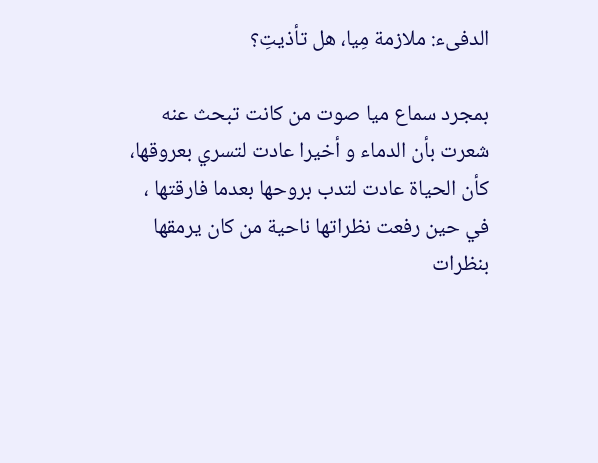الدفىء: ملازمة مِيا، هل تأذيتِ؟

بمجرد سماع ميا صوت من كانت تبحث عنه شعرت بأن الدماء و أخيرا عادت لتسري بعروقها، كأن الحياة عادت لتدب بروحها بعدما فارقتها ، في حين رفعت نظراتها ناحية من كان يرمقها بنظرات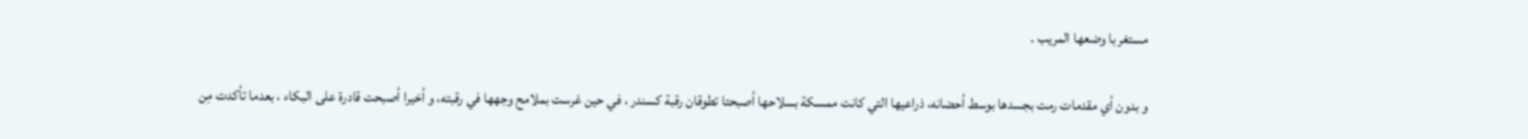مستغربا وضعها المريب .

و بدون أي مقدمات رمت بجسدها بوسط أحضانه، ذراعيها التي كانت ممسكة بسلاحها أصبحتا تطوقان رقبة كسندر ، في حين غرست بملامح وجهها في رقبته، و أخيرا أصبحت قادرة على البكاء ، بعدما تأكدت مِن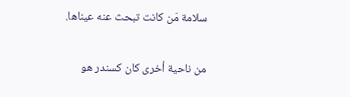سلامة مَن كانت تبحث عنه عيناها.

من ناحية أخرى كان كسندر هو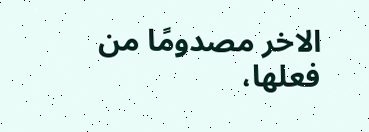الاخر مصدومًا من فعلها،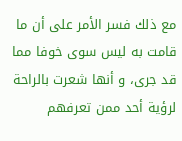مع ذلك فسر الأمر على أن ما قامت به ليس سوى خوفا مما قد جرى، و أنها شعرت بالراحة لرؤية أحد ممن تعرفهم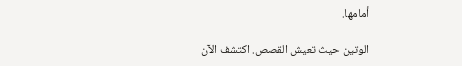أمامها.

الوتين حيث تعيش القصص. اكتشف الآن